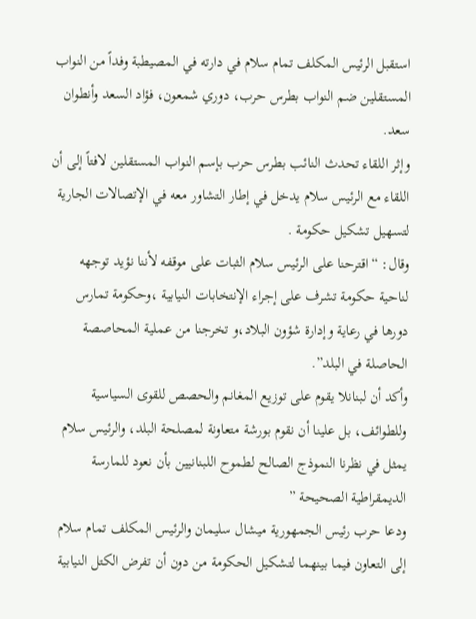استقبل الرئيس المكلف تمام سلام في دارته في المصيطبة وفداً من النواب المستقلين ضم النواب بطرس حرب، دوري شمعون، فؤاد السعد وأنطوان سعد.
وإثر اللقاء تحدث النائب بطرس حرب بإسم النواب المستقلين لافتاً إلى أن اللقاء مع الرئيس سلام يدخل في إطار التشاور معه في الإتصالات الجارية لتسهيل تشكيل حكومة .
وقال: “اقترحنا على الرئيس سلام الثبات على موقفه لأننا نؤيد توجهه لناحية حكومة تشرف على إجراء الإنتخابات النيابية ،وحكومة تمارس دورها في رعاية وإدارة شؤون البلاد،و تخرجنا من عملية المحاصصة الحاصلة في البلد”.
وأكد أن لبنانلا يقوم على توزيع المغانم والحصص للقوى السياسية وللطوائف، بل علينا أن نقوم بورشة متعاونة لمصلحة البلد، والرئيس سلام يمثل في نظرنا النموذج الصالح لطموح اللبنانيين بأن نعود للمارسة الديمقراطية الصحيحة ”
ودعا حرب رئيس الجمهورية ميشال سليمان والرئيس المكلف تمام سلام إلى التعاون فيما بينهما لتشكيل الحكومة من دون أن تفرض الكتل النيابية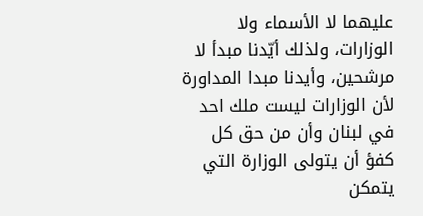عليهما لا الأسماء ولا الوزارات، ولذلك أيّدنا مبدأ لا مرشحين، وأيدنا مبدا المداورة لأن الوزارات ليست ملك احد في لبنان وأن من حق كل كفؤ أن يتولى الوزارة التي يتمكن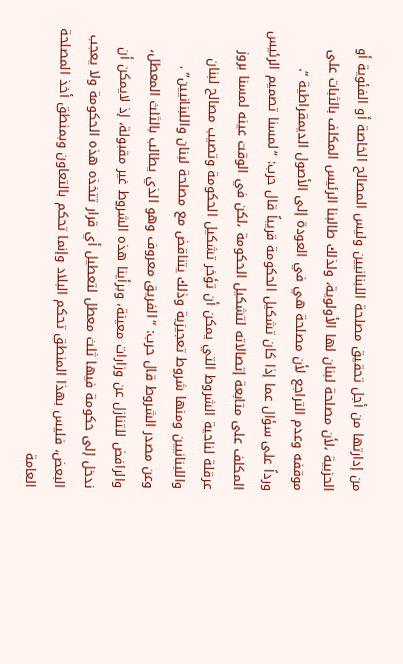من إدارتها من أجل تحقيق مصلحة اللبنانيين وليس المصالح الخاصة أو الفئوية أو الحزبية ،لأن مصلحة لبنان لها الأولوية، ولذلك طالبنا الرئيس المكلف بالثبات على موقفه وعدم التراجع لأن مصلحة هي في العودة إلى الأصول الديمقراطية “.
ورداً على سؤال عما إذا كان تشكيل الحكومة قريباً قال حرب: “لمسنا تصميم الرئيس المكلف على متابعة إتصالاته لتشكيل الحكومة ،لكن في الوقت عينه لمسنا بروز عرقلة لناحية الشروط التي يمكن أن تؤخر تشكيل الحكومة وتصيب مصالح لبنان واللبنانيين ومنها شروط تعجيزية وذلك يتناقض مع مصلحة لبنان واللبنانيين” .
وعن مصدر الشروط قال حرب: “الفريق معروف وهو الذي يطالب بالثلث المعطل، والرافض للتنازل عن وزارات معينة، وبرأينا هذه الشروط غير مقبولة، إذ لايمكن أن ندخل إلى حكومة فيها ثلث معطل لتعطيل أي قرار تتخذه هذه الحكومة ولا يعجب البعض، فليس بهذا المنطق تحكم البلاد وإنما تحكم بالتعاون وبمنطق أخذ المصلحة العامة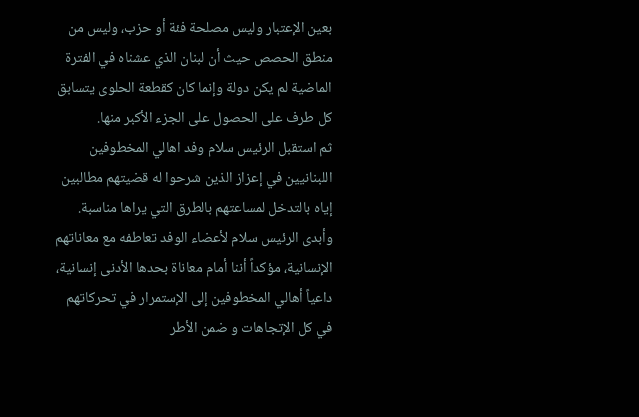بعين الإعتبار وليس مصلحة فئة أو حزب، وليس من منطق الحصص حيث أن لبنان الذي عشناه في الفترة الماضية لم يكن دولة وإنما كان كقطعة الحلوى يتسابق كل طرف على الحصول على الجزء الأكبر منها.
ثم استقبل الرئيس سلام وفد اهالي المخطوفين اللبنانيين في إعزاز الذين شرحوا له قضيتهم مطالبين إياه بالتدخل لمساعتهم بالطرق التي يراها مناسبة.
وأبدى الرئيس سلام لأعضاء الوفد تعاطفه مع معاناتهم الإنسانية، مؤكداً أننا أمام معاناة بحدها الأدنى إنسانية، داعياً أهالي المخطوفين إلى الإستمرار في تحركاتهم في كل الإتجاهات و ضمن الأطر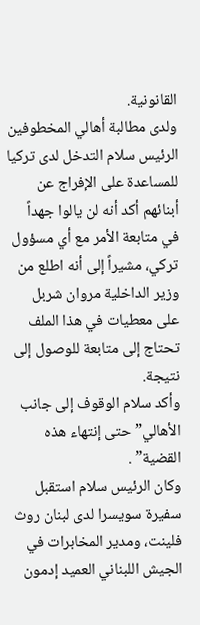القانونية.
ولدى مطالبة أهالي المخطوفين الرئيس سلام التدخل لدى تركيا للمساعدة على الإفراج عن أبنائهم أكد أنه لن يالوا جهداً في متابعة الأمر مع أي مسؤول تركي، مشيراً إلى أنه اطلع من وزير الداخلية مروان شربل على معطيات في هذا الملف تحتاج إلى متابعة للوصول إلى نتيجة.
وأكد سلام الوقوف إلى جانب الأهالي” حتى إنتهاء هذه القضية” .
وكان الرئيس سلام استقبل سفيرة سويسرا لدى لبنان روث فلينت، ومدير المخابرات في الجيش اللبناني العميد إدمون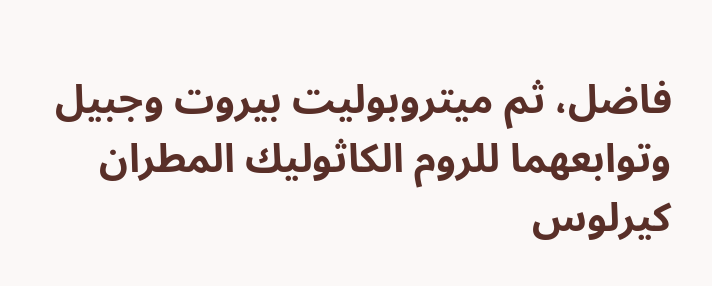فاضل، ثم ميتروبوليت بيروت وجبيل وتوابعهما للروم الكاثوليك المطران كيرلوس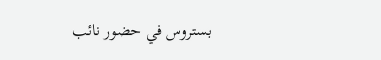بستروس في حضور نائب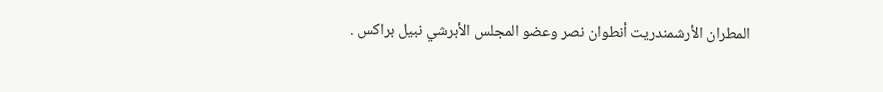المطران الأرشمندريت أنطوان نصر وعضو المجلس الأبرشي نبيل براكس .